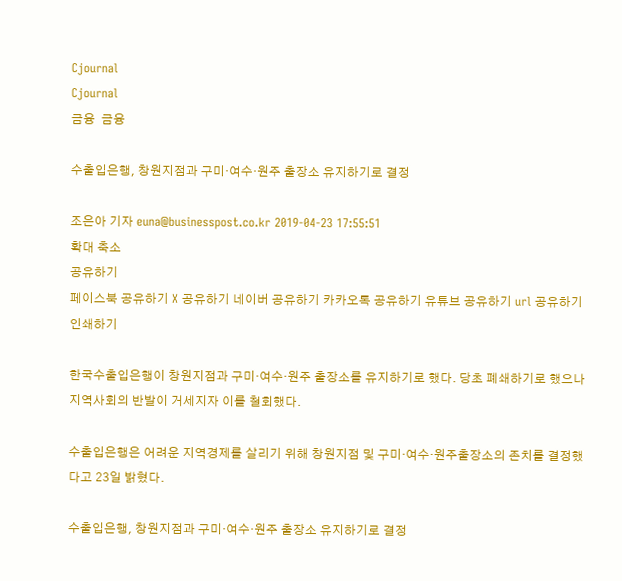Cjournal
Cjournal
금융  금융

수출입은행, 창원지점과 구미·여수·원주 출장소 유지하기로 결정

조은아 기자 euna@businesspost.co.kr 2019-04-23 17:55:51
확대 축소
공유하기
페이스북 공유하기 X 공유하기 네이버 공유하기 카카오톡 공유하기 유튜브 공유하기 url 공유하기 인쇄하기

한국수출입은행이 창원지점과 구미·여수·원주 출장소를 유지하기로 했다. 당초 폐쇄하기로 했으나 지역사회의 반발이 거세지자 이를 철회했다.

수출입은행은 어려운 지역경제를 살리기 위해 창원지점 및 구미·여수·원주출장소의 존치를 결정했다고 23일 밝혔다.

수출입은행, 창원지점과 구미·여수·원주 출장소 유지하기로 결정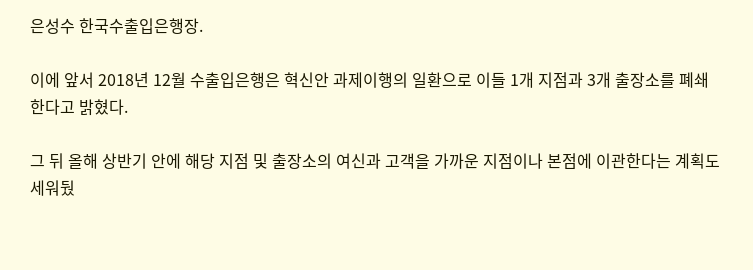은성수 한국수출입은행장.

이에 앞서 2018년 12월 수출입은행은 혁신안 과제이행의 일환으로 이들 1개 지점과 3개 출장소를 폐쇄한다고 밝혔다.

그 뒤 올해 상반기 안에 해당 지점 및 출장소의 여신과 고객을 가까운 지점이나 본점에 이관한다는 계획도 세워뒀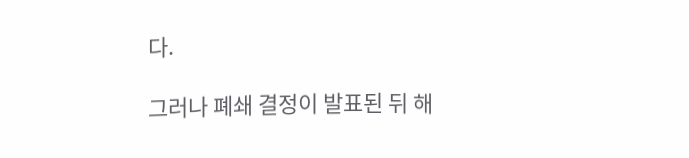다.

그러나 폐쇄 결정이 발표된 뒤 해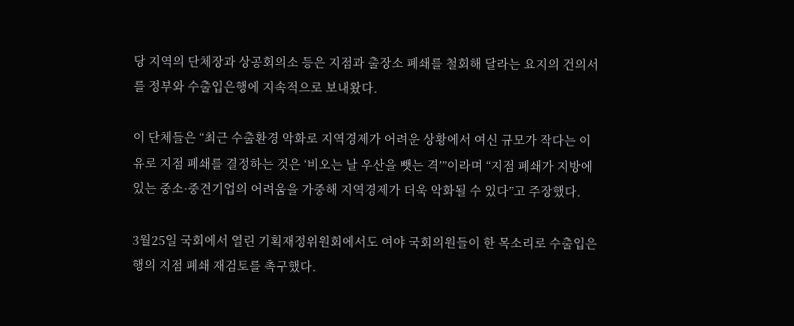당 지역의 단체장과 상공회의소 등은 지점과 출장소 폐쇄를 철회해 달라는 요지의 건의서를 정부와 수출입은행에 지속적으로 보내왔다.

이 단체들은 “최근 수출환경 악화로 지역경제가 어려운 상황에서 여신 규모가 작다는 이유로 지점 폐쇄를 결정하는 것은 ‘비오는 날 우산을 뺏는 격’”이라며 “지점 폐쇄가 지방에 있는 중소·중견기업의 어려움을 가중해 지역경제가 더욱 악화될 수 있다”고 주장했다.

3월25일 국회에서 열린 기획재정위원회에서도 여야 국회의원들이 한 목소리로 수출입은행의 지점 폐쇄 재검토를 촉구했다.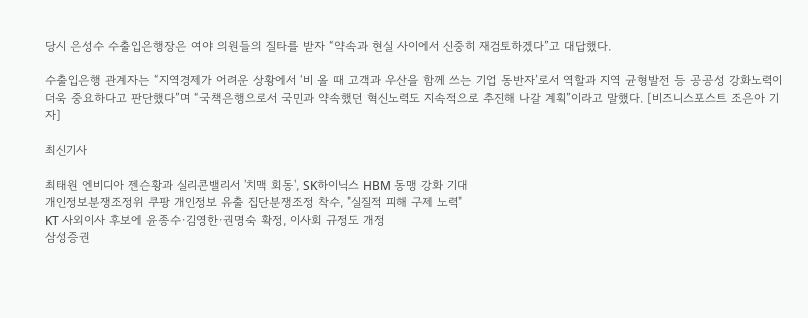당시 은성수 수출입은행장은 여야 의원들의 질타를 받자 “약속과 현실 사이에서 신중히 재검토하겠다”고 대답했다.

수출입은행 관계자는 “지역경제가 어려운 상황에서 ‘비 올 때 고객과 우산을 함께 쓰는 기업 동반자’로서 역할과 지역 균형발전 등 공공성 강화노력이 더욱 중요하다고 판단했다”며 “국책은행으로서 국민과 약속했던 혁신노력도 지속적으로 추진해 나갈 계획”이라고 말했다. [비즈니스포스트 조은아 기자]

최신기사

최태원 엔비디아 젠슨황과 실리콘밸리서 '치맥 회동', SK하이닉스 HBM 동맹 강화 기대
개인정보분쟁조정위 쿠팡 개인정보 유출 집단분쟁조정 착수, "실질적 피해 구제 노력"
KT 사외이사 후보에 윤종수·김영한·권명숙 확정, 이사회 규정도 개정
삼성증권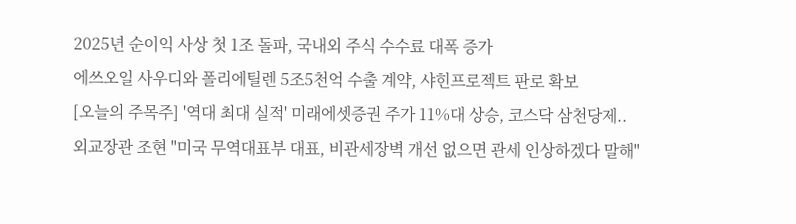2025년 순이익 사상 첫 1조 돌파, 국내외 주식 수수료 대폭 증가
에쓰오일 사우디와 폴리에틸렌 5조5천억 수출 계약, 샤힌프로젝트 판로 확보
[오늘의 주목주] '역대 최대 실적' 미래에셋증권 주가 11%대 상승, 코스닥 삼천당제..
외교장관 조현 "미국 무역대표부 대표, 비관세장벽 개선 없으면 관세 인상하겠다 말해"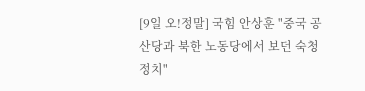[9일 오!정말] 국힘 안상훈 "중국 공산당과 북한 노동당에서 보던 숙청 정치"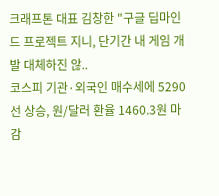크래프톤 대표 김창한 "구글 딥마인드 프로젝트 지니, 단기간 내 게임 개발 대체하진 않..
코스피 기관·외국인 매수세에 5290선 상승, 원/달러 환율 1460.3원 마감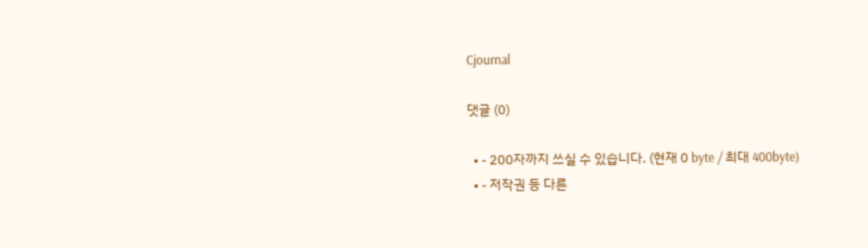Cjournal

댓글 (0)

  • - 200자까지 쓰실 수 있습니다. (현재 0 byte / 최대 400byte)
  • - 저작권 등 다른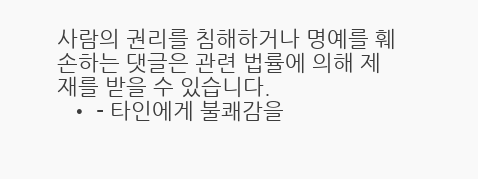사람의 권리를 침해하거나 명예를 훼손하는 댓글은 관련 법률에 의해 제재를 받을 수 있습니다.
  • - 타인에게 불쾌감을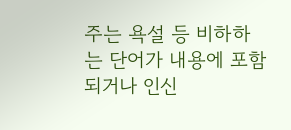주는 욕설 등 비하하는 단어가 내용에 포함되거나 인신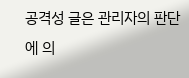공격성 글은 관리자의 판단에 의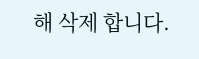해 삭제 합니다.